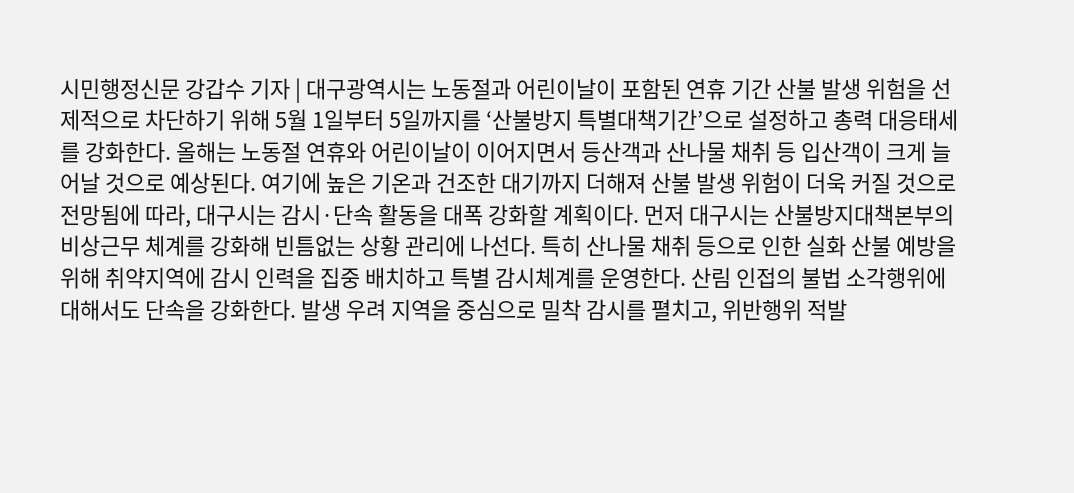시민행정신문 강갑수 기자 | 대구광역시는 노동절과 어린이날이 포함된 연휴 기간 산불 발생 위험을 선제적으로 차단하기 위해 5월 1일부터 5일까지를 ‘산불방지 특별대책기간’으로 설정하고 총력 대응태세를 강화한다. 올해는 노동절 연휴와 어린이날이 이어지면서 등산객과 산나물 채취 등 입산객이 크게 늘어날 것으로 예상된다. 여기에 높은 기온과 건조한 대기까지 더해져 산불 발생 위험이 더욱 커질 것으로 전망됨에 따라, 대구시는 감시·단속 활동을 대폭 강화할 계획이다. 먼저 대구시는 산불방지대책본부의 비상근무 체계를 강화해 빈틈없는 상황 관리에 나선다. 특히 산나물 채취 등으로 인한 실화 산불 예방을 위해 취약지역에 감시 인력을 집중 배치하고 특별 감시체계를 운영한다. 산림 인접의 불법 소각행위에 대해서도 단속을 강화한다. 발생 우려 지역을 중심으로 밀착 감시를 펼치고, 위반행위 적발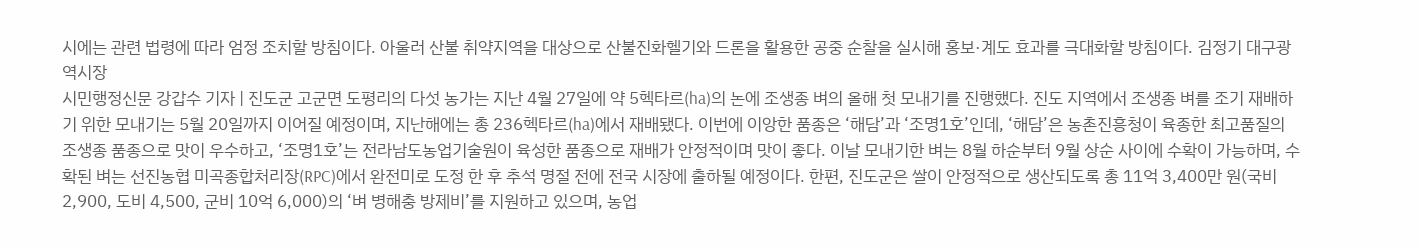시에는 관련 법령에 따라 엄정 조치할 방침이다. 아울러 산불 취약지역을 대상으로 산불진화헬기와 드론을 활용한 공중 순찰을 실시해 홍보·계도 효과를 극대화할 방침이다. 김정기 대구광역시장
시민행정신문 강갑수 기자 | 진도군 고군면 도평리의 다섯 농가는 지난 4월 27일에 약 5헥타르(ha)의 논에 조생종 벼의 올해 첫 모내기를 진행했다. 진도 지역에서 조생종 벼를 조기 재배하기 위한 모내기는 5월 20일까지 이어질 예정이며, 지난해에는 총 236헥타르(ha)에서 재배됐다. 이번에 이앙한 품종은 ‘해담’과 ‘조명1호’인데, ‘해담’은 농촌진흥청이 육종한 최고품질의 조생종 품종으로 맛이 우수하고, ‘조명1호’는 전라남도농업기술원이 육성한 품종으로 재배가 안정적이며 맛이 좋다. 이날 모내기한 벼는 8월 하순부터 9월 상순 사이에 수확이 가능하며, 수확된 벼는 선진농협 미곡종합처리장(RPC)에서 완전미로 도정 한 후 추석 명절 전에 전국 시장에 출하될 예정이다. 한편, 진도군은 쌀이 안정적으로 생산되도록 총 11억 3,400만 원(국비 2,900, 도비 4,500, 군비 10억 6,000)의 ‘벼 병해충 방제비’를 지원하고 있으며, 농업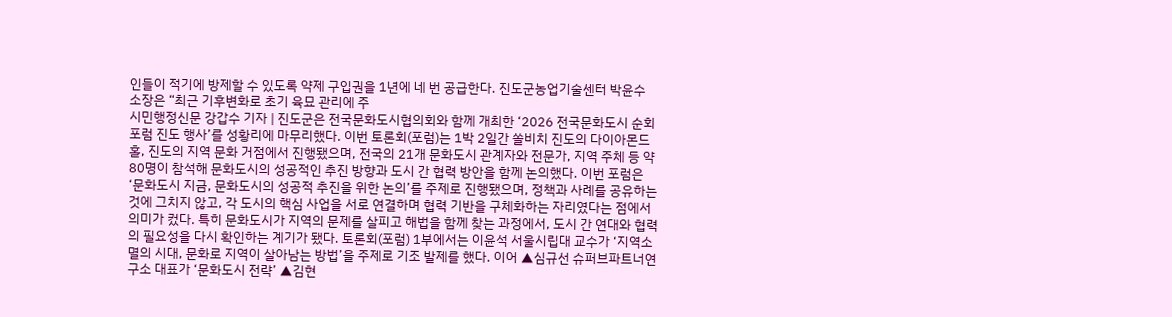인들이 적기에 방제할 수 있도록 약제 구입권을 1년에 네 번 공급한다. 진도군농업기술센터 박윤수 소장은 “최근 기후변화로 초기 육묘 관리에 주
시민행정신문 강갑수 기자 | 진도군은 전국문화도시협의회와 함께 개최한 ‘2026 전국문화도시 순회포럼 진도 행사’를 성황리에 마무리했다. 이번 토론회(포럼)는 1박 2일간 쏠비치 진도의 다이아몬드홀, 진도의 지역 문화 거점에서 진행됐으며, 전국의 21개 문화도시 관계자와 전문가, 지역 주체 등 약 80명이 참석해 문화도시의 성공적인 추진 방향과 도시 간 협력 방안을 함께 논의했다. 이번 포럼은 ‘문화도시 지금, 문화도시의 성공적 추진을 위한 논의’를 주제로 진행됐으며, 정책과 사례를 공유하는 것에 그치지 않고, 각 도시의 핵심 사업을 서로 연결하며 협력 기반을 구체화하는 자리였다는 점에서 의미가 컸다. 특히 문화도시가 지역의 문제를 살피고 해법을 함께 찾는 과정에서, 도시 간 연대와 협력의 필요성을 다시 확인하는 계기가 됐다. 토론회(포럼) 1부에서는 이윤석 서울시립대 교수가 ‘지역소멸의 시대, 문화로 지역이 살아남는 방법’을 주제로 기조 발제를 했다. 이어 ▲심규선 슈퍼브파트너연구소 대표가 ‘문화도시 전략’ ▲김현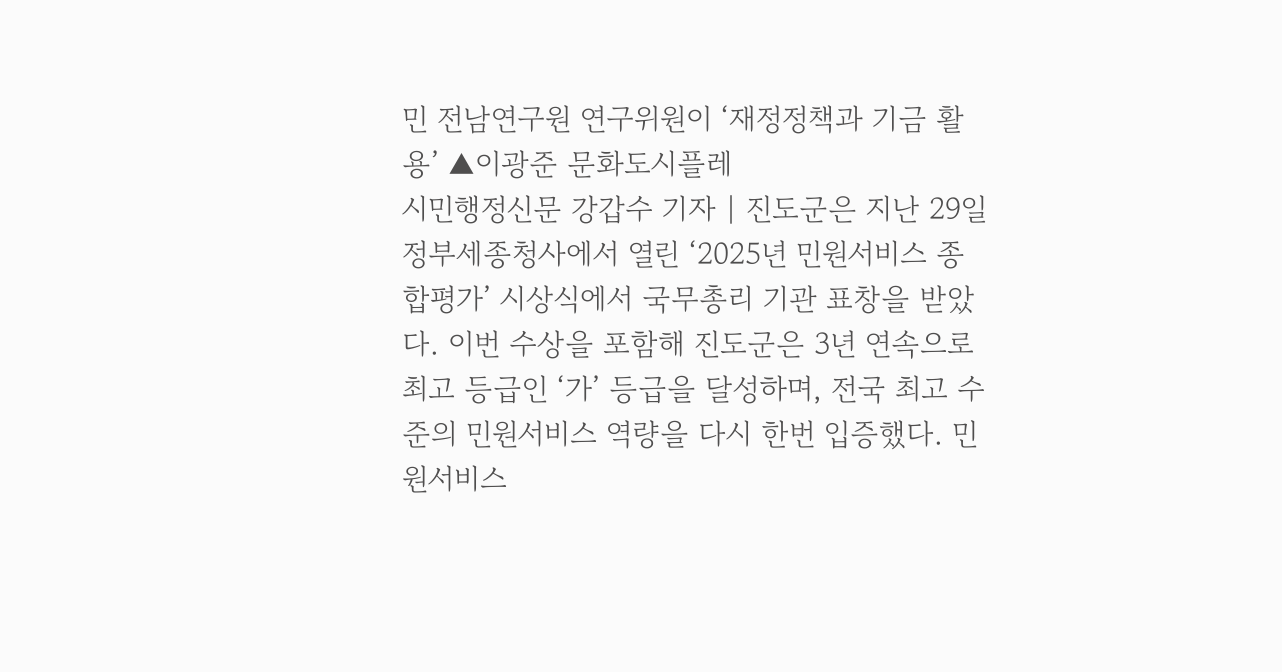민 전남연구원 연구위원이 ‘재정정책과 기금 활용’ ▲이광준 문화도시플레
시민행정신문 강갑수 기자 | 진도군은 지난 29일 정부세종청사에서 열린 ‘2025년 민원서비스 종합평가’ 시상식에서 국무총리 기관 표창을 받았다. 이번 수상을 포함해 진도군은 3년 연속으로 최고 등급인 ‘가’ 등급을 달성하며, 전국 최고 수준의 민원서비스 역량을 다시 한번 입증했다. 민원서비스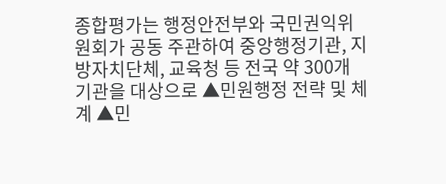종합평가는 행정안전부와 국민권익위원회가 공동 주관하여 중앙행정기관, 지방자치단체, 교육청 등 전국 약 300개 기관을 대상으로 ▲민원행정 전략 및 체계 ▲민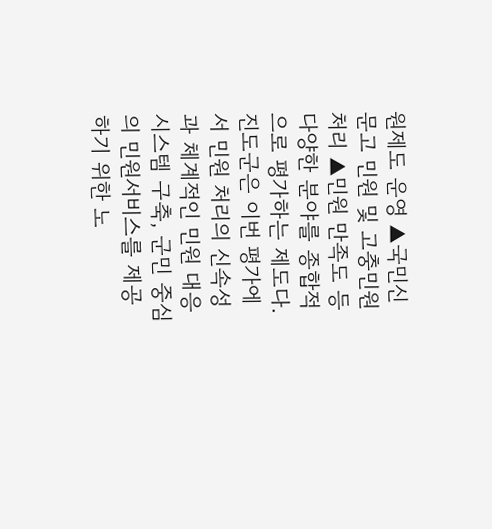원제도 운영 ▲국민신문고 민원 및 고충민원 처리 ▲민원 만족도 등 다양한 분야를 종합적으로 평가하는 제도다. 진도군은 이번 평가에서 민원 처리의 신속성과 체계적인 민원 대응 시스템 구축, 군민 중심의 민원서비스를 제공하기 위한 노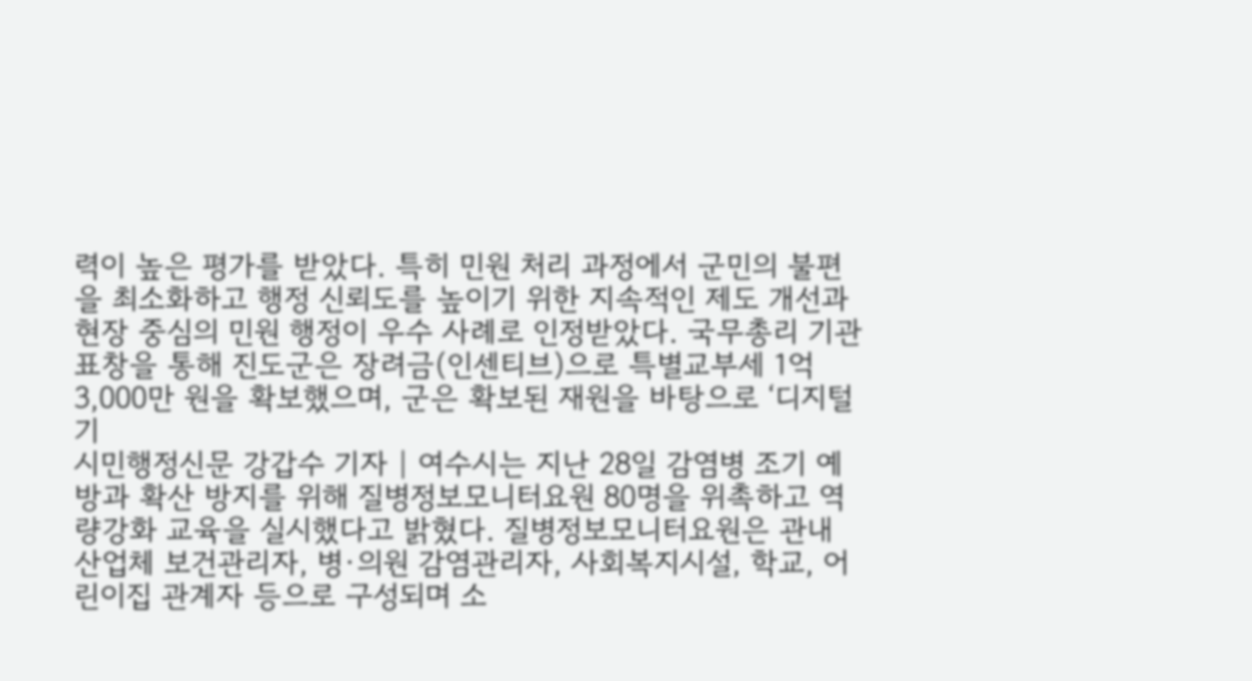력이 높은 평가를 받았다. 특히 민원 처리 과정에서 군민의 불편을 최소화하고 행정 신뢰도를 높이기 위한 지속적인 제도 개선과 현장 중심의 민원 행정이 우수 사례로 인정받았다. 국무총리 기관 표창을 통해 진도군은 장려금(인센티브)으로 특별교부세 1억 3,000만 원을 확보했으며, 군은 확보된 재원을 바탕으로 ‘디지털 기
시민행정신문 강갑수 기자 | 여수시는 지난 28일 감염병 조기 예방과 확산 방지를 위해 질병정보모니터요원 80명을 위촉하고 역량강화 교육을 실시했다고 밝혔다. 질병정보모니터요원은 관내 산업체 보건관리자, 병·의원 감염관리자, 사회복지시설, 학교, 어린이집 관계자 등으로 구성되며 소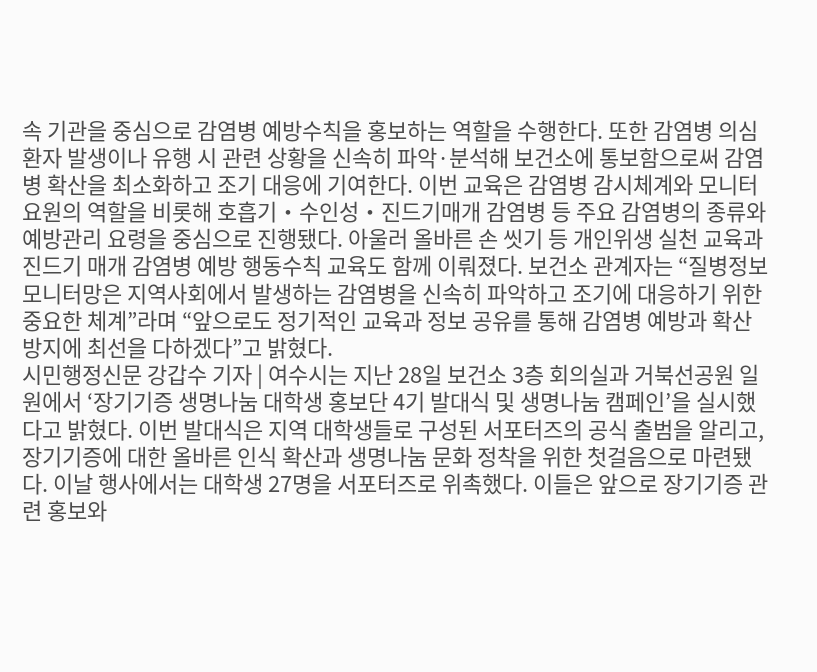속 기관을 중심으로 감염병 예방수칙을 홍보하는 역할을 수행한다. 또한 감염병 의심환자 발생이나 유행 시 관련 상황을 신속히 파악·분석해 보건소에 통보함으로써 감염병 확산을 최소화하고 조기 대응에 기여한다. 이번 교육은 감염병 감시체계와 모니터요원의 역할을 비롯해 호흡기‧수인성‧진드기매개 감염병 등 주요 감염병의 종류와 예방관리 요령을 중심으로 진행됐다. 아울러 올바른 손 씻기 등 개인위생 실천 교육과 진드기 매개 감염병 예방 행동수칙 교육도 함께 이뤄졌다. 보건소 관계자는 “질병정보 모니터망은 지역사회에서 발생하는 감염병을 신속히 파악하고 조기에 대응하기 위한 중요한 체계”라며 “앞으로도 정기적인 교육과 정보 공유를 통해 감염병 예방과 확산 방지에 최선을 다하겠다”고 밝혔다.
시민행정신문 강갑수 기자 | 여수시는 지난 28일 보건소 3층 회의실과 거북선공원 일원에서 ‘장기기증 생명나눔 대학생 홍보단 4기 발대식 및 생명나눔 캠페인’을 실시했다고 밝혔다. 이번 발대식은 지역 대학생들로 구성된 서포터즈의 공식 출범을 알리고, 장기기증에 대한 올바른 인식 확산과 생명나눔 문화 정착을 위한 첫걸음으로 마련됐다. 이날 행사에서는 대학생 27명을 서포터즈로 위촉했다. 이들은 앞으로 장기기증 관련 홍보와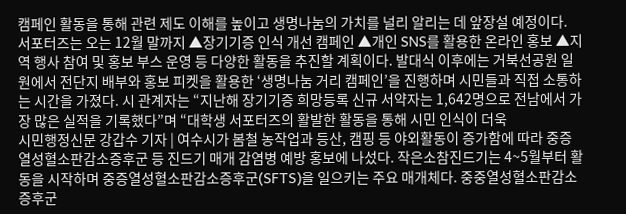캠페인 활동을 통해 관련 제도 이해를 높이고 생명나눔의 가치를 널리 알리는 데 앞장설 예정이다. 서포터즈는 오는 12월 말까지 ▲장기기증 인식 개선 캠페인 ▲개인 SNS를 활용한 온라인 홍보 ▲지역 행사 참여 및 홍보 부스 운영 등 다양한 활동을 추진할 계획이다. 발대식 이후에는 거북선공원 일원에서 전단지 배부와 홍보 피켓을 활용한 ‘생명나눔 거리 캠페인’을 진행하며 시민들과 직접 소통하는 시간을 가졌다. 시 관계자는 “지난해 장기기증 희망등록 신규 서약자는 1,642명으로 전남에서 가장 많은 실적을 기록했다”며 “대학생 서포터즈의 활발한 활동을 통해 시민 인식이 더욱
시민행정신문 강갑수 기자 | 여수시가 봄철 농작업과 등산, 캠핑 등 야외활동이 증가함에 따라 중증열성혈소판감소증후군 등 진드기 매개 감염병 예방 홍보에 나섰다. 작은소참진드기는 4~5월부터 활동을 시작하며 중증열성혈소판감소증후군(SFTS)을 일으키는 주요 매개체다. 중중열성혈소판감소증후군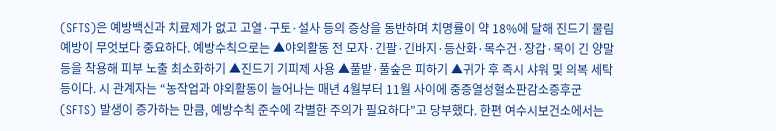(SFTS)은 예방백신과 치료제가 없고 고열·구토·설사 등의 증상을 동반하며 치명률이 약 18%에 달해 진드기 물림 예방이 무엇보다 중요하다. 예방수칙으로는 ▲야외활동 전 모자·긴팔·긴바지·등산화·목수건·장갑·목이 긴 양말 등을 착용해 피부 노출 최소화하기 ▲진드기 기피제 사용 ▲풀밭·풀숲은 피하기 ▲귀가 후 즉시 샤워 및 의복 세탁 등이다. 시 관계자는 “농작업과 야외활동이 늘어나는 매년 4월부터 11월 사이에 중증열성혈소판감소증후군(SFTS) 발생이 증가하는 만큼, 예방수칙 준수에 각별한 주의가 필요하다”고 당부했다. 한편 여수시보건소에서는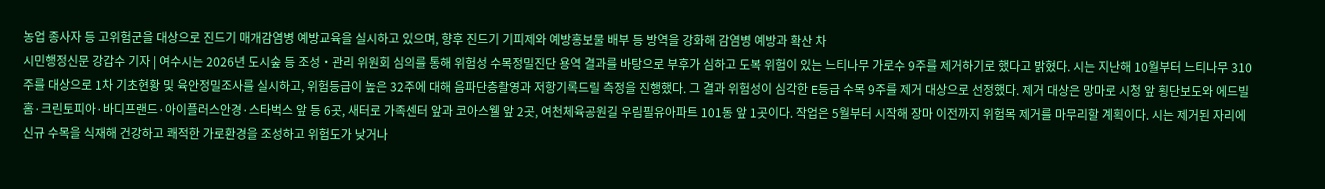농업 종사자 등 고위험군을 대상으로 진드기 매개감염병 예방교육을 실시하고 있으며, 향후 진드기 기피제와 예방홍보물 배부 등 방역을 강화해 감염병 예방과 확산 차
시민행정신문 강갑수 기자 | 여수시는 2026년 도시숲 등 조성‧관리 위원회 심의를 통해 위험성 수목정밀진단 용역 결과를 바탕으로 부후가 심하고 도복 위험이 있는 느티나무 가로수 9주를 제거하기로 했다고 밝혔다. 시는 지난해 10월부터 느티나무 310주를 대상으로 1차 기초현황 및 육안정밀조사를 실시하고, 위험등급이 높은 32주에 대해 음파단층촬영과 저항기록드릴 측정을 진행했다. 그 결과 위험성이 심각한 E등급 수목 9주를 제거 대상으로 선정했다. 제거 대상은 망마로 시청 앞 횡단보도와 에드빌홈·크린토피아·바디프랜드·아이플러스안경·스타벅스 앞 등 6곳, 새터로 가족센터 앞과 코아스웰 앞 2곳, 여천체육공원길 우림필유아파트 101동 앞 1곳이다. 작업은 5월부터 시작해 장마 이전까지 위험목 제거를 마무리할 계획이다. 시는 제거된 자리에 신규 수목을 식재해 건강하고 쾌적한 가로환경을 조성하고 위험도가 낮거나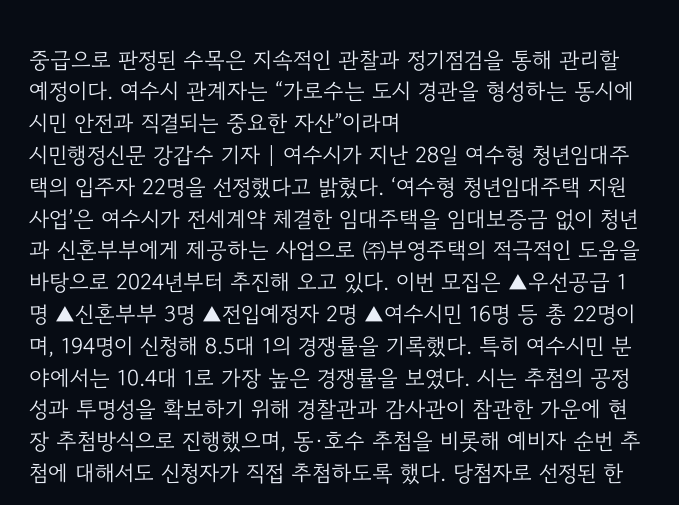중급으로 판정된 수목은 지속적인 관찰과 정기점검을 통해 관리할 예정이다. 여수시 관계자는 “가로수는 도시 경관을 형성하는 동시에 시민 안전과 직결되는 중요한 자산”이라며
시민행정신문 강갑수 기자 | 여수시가 지난 28일 여수형 청년임대주택의 입주자 22명을 선정했다고 밝혔다. ‘여수형 청년임대주택 지원사업’은 여수시가 전세계약 체결한 임대주택을 임대보증금 없이 청년과 신혼부부에게 제공하는 사업으로 ㈜부영주택의 적극적인 도움을 바탕으로 2024년부터 추진해 오고 있다. 이번 모집은 ▲우선공급 1명 ▲신혼부부 3명 ▲전입예정자 2명 ▲여수시민 16명 등 총 22명이며, 194명이 신청해 8.5대 1의 경쟁률을 기록했다. 특히 여수시민 분야에서는 10.4대 1로 가장 높은 경쟁률을 보였다. 시는 추첨의 공정성과 투명성을 확보하기 위해 경찰관과 감사관이 참관한 가운에 현장 추첨방식으로 진행했으며, 동·호수 추첨을 비롯해 예비자 순번 추첨에 대해서도 신청자가 직접 추첨하도록 했다. 당첨자로 선정된 한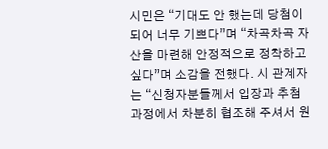시민은 “기대도 안 했는데 당첨이 되어 너무 기쁘다”며 “차곡차곡 자산을 마련해 안정적으로 정착하고 싶다”며 소감을 전했다. 시 관계자는 “신청자분들께서 입장과 추첨 과정에서 차분히 협조해 주셔서 원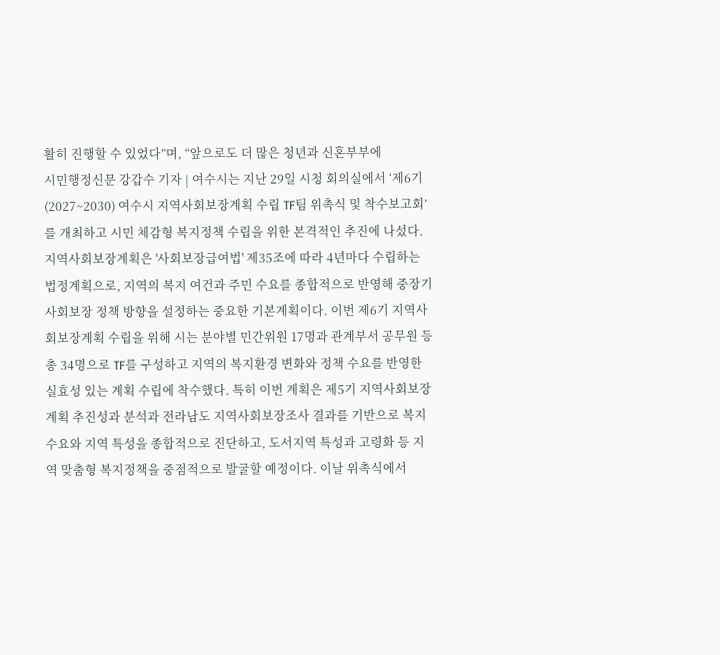활히 진행할 수 있었다”며, “앞으로도 더 많은 청년과 신혼부부에
시민행정신문 강갑수 기자 | 여수시는 지난 29일 시청 회의실에서 ‘제6기(2027~2030) 여수시 지역사회보장계획 수립 TF팀 위촉식 및 착수보고회’를 개최하고 시민 체감형 복지정책 수립을 위한 본격적인 추진에 나섰다. 지역사회보장계획은 '사회보장급여법' 제35조에 따라 4년마다 수립하는 법정계획으로, 지역의 복지 여건과 주민 수요를 종합적으로 반영해 중장기 사회보장 정책 방향을 설정하는 중요한 기본계획이다. 이번 제6기 지역사회보장계획 수립을 위해 시는 분야별 민간위원 17명과 관계부서 공무원 등 총 34명으로 TF를 구성하고 지역의 복지환경 변화와 정책 수요를 반영한 실효성 있는 계획 수립에 착수했다. 특히 이번 계획은 제5기 지역사회보장계획 추진성과 분석과 전라남도 지역사회보장조사 결과를 기반으로 복지 수요와 지역 특성을 종합적으로 진단하고, 도서지역 특성과 고령화 등 지역 맞춤형 복지정책을 중점적으로 발굴할 예정이다. 이날 위촉식에서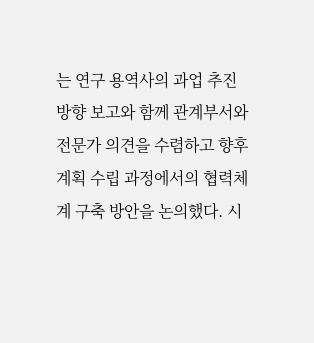는 연구 용역사의 과업 추진 방향 보고와 함께 관계부서와 전문가 의견을 수렴하고 향후 계획 수립 과정에서의 협력체계 구축 방안을 논의했다. 시